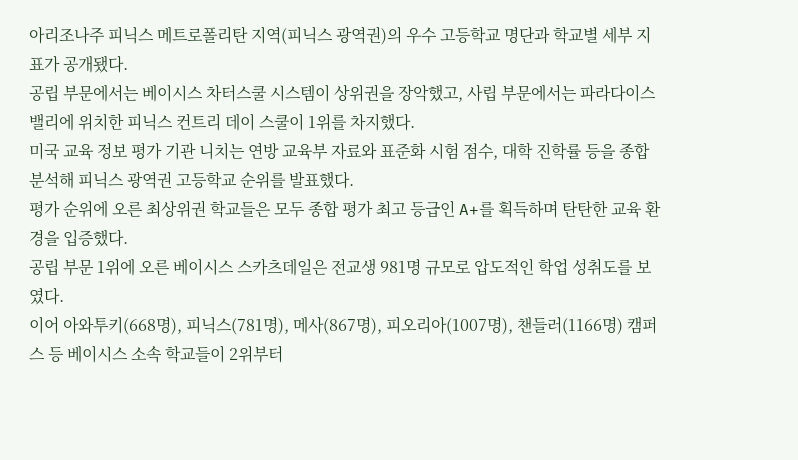아리조나주 피닉스 메트로폴리탄 지역(피닉스 광역권)의 우수 고등학교 명단과 학교별 세부 지표가 공개됐다.
공립 부문에서는 베이시스 차터스쿨 시스템이 상위권을 장악했고, 사립 부문에서는 파라다이스 밸리에 위치한 피닉스 컨트리 데이 스쿨이 1위를 차지했다.
미국 교육 정보 평가 기관 니치는 연방 교육부 자료와 표준화 시험 점수, 대학 진학률 등을 종합 분석해 피닉스 광역권 고등학교 순위를 발표했다.
평가 순위에 오른 최상위권 학교들은 모두 종합 평가 최고 등급인 A+를 획득하며 탄탄한 교육 환경을 입증했다.
공립 부문 1위에 오른 베이시스 스카츠데일은 전교생 981명 규모로 압도적인 학업 성취도를 보였다.
이어 아와투키(668명), 피닉스(781명), 메사(867명), 피오리아(1007명), 챈들러(1166명) 캠퍼스 등 베이시스 소속 학교들이 2위부터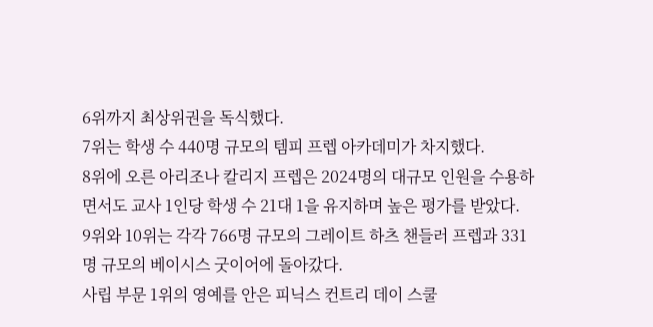6위까지 최상위권을 독식했다.
7위는 학생 수 440명 규모의 템피 프렙 아카데미가 차지했다.
8위에 오른 아리조나 칼리지 프렙은 2024명의 대규모 인원을 수용하면서도 교사 1인당 학생 수 21대 1을 유지하며 높은 평가를 받았다.
9위와 10위는 각각 766명 규모의 그레이트 하츠 챈들러 프렙과 331명 규모의 베이시스 굿이어에 돌아갔다.
사립 부문 1위의 영예를 안은 피닉스 컨트리 데이 스쿨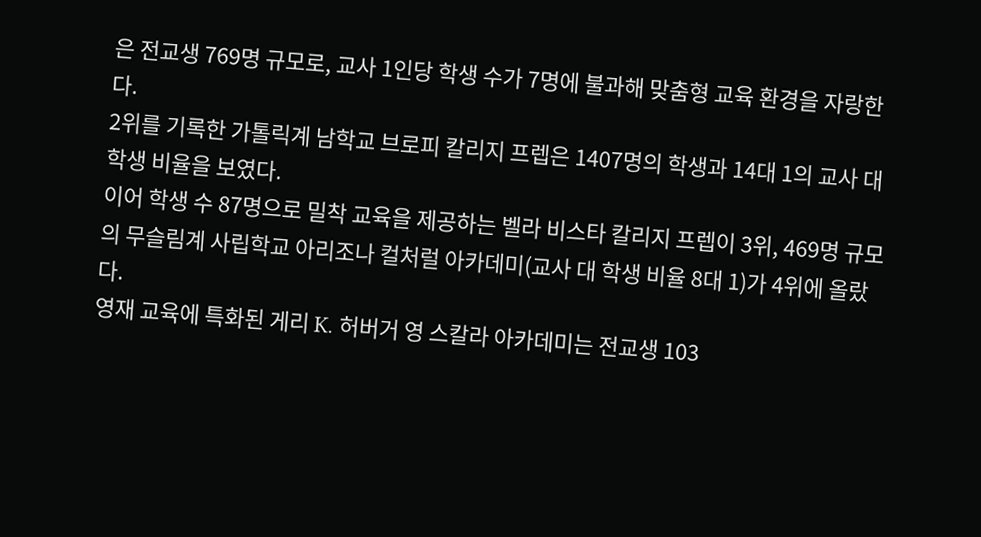은 전교생 769명 규모로, 교사 1인당 학생 수가 7명에 불과해 맞춤형 교육 환경을 자랑한다.
2위를 기록한 가톨릭계 남학교 브로피 칼리지 프렙은 1407명의 학생과 14대 1의 교사 대 학생 비율을 보였다.
이어 학생 수 87명으로 밀착 교육을 제공하는 벨라 비스타 칼리지 프렙이 3위, 469명 규모의 무슬림계 사립학교 아리조나 컬처럴 아카데미(교사 대 학생 비율 8대 1)가 4위에 올랐다.
영재 교육에 특화된 게리 K. 허버거 영 스칼라 아카데미는 전교생 103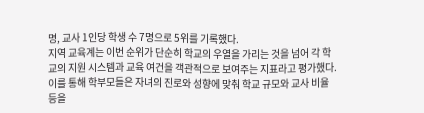명, 교사 1인당 학생 수 7명으로 5위를 기록했다.
지역 교육계는 이번 순위가 단순히 학교의 우열을 가리는 것을 넘어 각 학교의 지원 시스템과 교육 여건을 객관적으로 보여주는 지표라고 평가했다.
이를 통해 학부모들은 자녀의 진로와 성향에 맞춰 학교 규모와 교사 비율 등을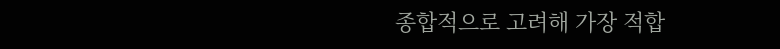종합적으로 고려해 가장 적합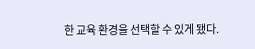한 교육 환경을 선택할 수 있게 됐다.